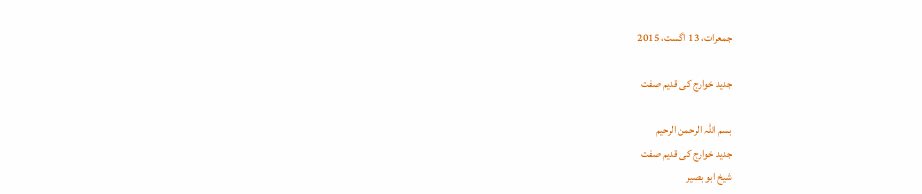جمعرات، 13 اگست، 2015

جدید خوارج کی قدیم صفت

بسم اللہ الرحمن الرحیم
جدید خوارج کی قدیم صفت
شیخ ابو بصیر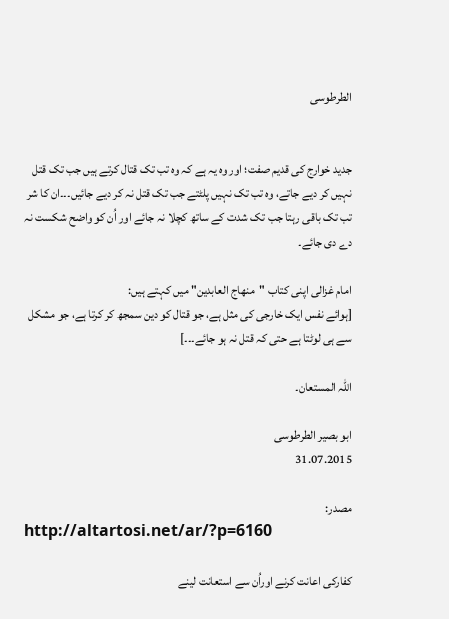الطرطوسی


جدید خوارج کی قدیم صفت؛ اور وہ یہ ہے کہ وہ تب تک قتال کرتے ہیں جب تک قتل نہیں کر دیے جاتے، وہ تب تک نہیں پلٹتے جب تک قتل نہ کر دیے جائیں۔۔۔ان کا شر تب تک باقی رہتا جب تک شدت کے ساتھ کچلا نہ جائے اور اُن کو واضح شکست نہ دے دی جائے۔

امام غزالی اپنی کتاب "منھاج العابدین" میں کہتے ہیں:
[ہوائے نفس ایک خارجی کی مثل ہے، جو قتال کو دین سمجھ کر کرتا ہے، جو مشکل سے ہی لوٹتا ہے حتی کہ قتل نہ ہو جائے۔۔۔]

اللہ المستعان۔

ابو بصیر الطرطوسی
31.07.2015

مصدر:
http://altartosi.net/ar/?p=6160

کفارکی اعانت کرنے اوراُن سے استعانت لینے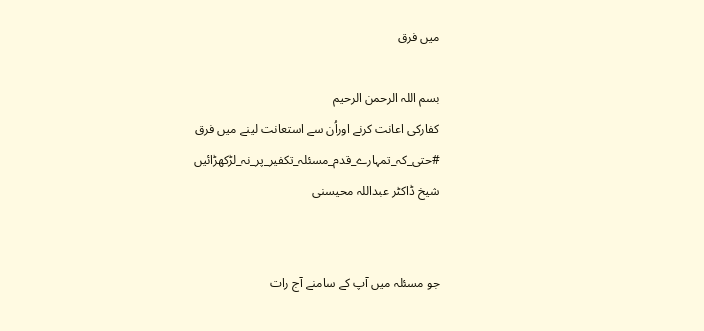میں فرق

بسم اللہ الرحمن الرحیم
کفارکی اعانت کرنے اوراُن سے استعانت لینے میں فرق
#حتی_کہ_تمہارے_قدم_مسئلہ_تکفیر_پر_نہ_لڑکھڑائیں
شیخ ڈاکٹر عبداللہ محیسنی


جو مسئلہ میں آپ کے سامنے آج رات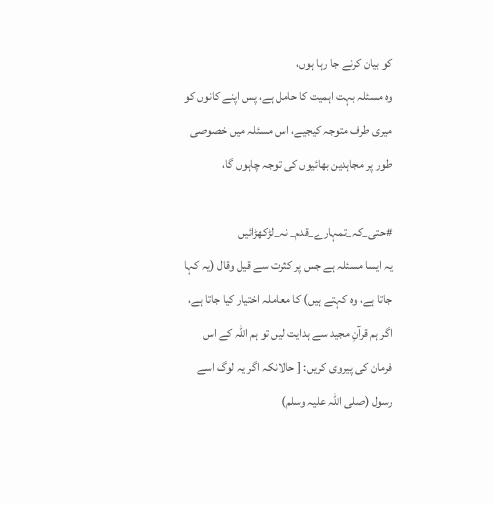کو بیان کرنے جا رہا ہوں،
وہ مسئلہ بہت اہمیت کا حامل ہے، پس اپنے کانوں کو میری طرف متوجہ کیجیے، اس مسئلہ میں خصوصی طور پر مجاہدین بھائیوں کی توجہ چاہوں گا،

#حتی_کہ_تمہارے_قدم_ نہ_لڑکھڑائیں
یہ ایسا مسئلہ ہے جس پر کثرت سے قیل وقال (یہ کہا جاتا ہے، وہ کہتے ہیں) کا معاملہ اختیار کیا جاتا ہے،
اگر ہم قرآنِ مجید سے ہدایت لیں تو ہم اللہ کے اس فرمان کی پیروی کریں: [ حالانکہ اگر یہ لوگ اسے رسول (صلی اللہ علیہ وسلم)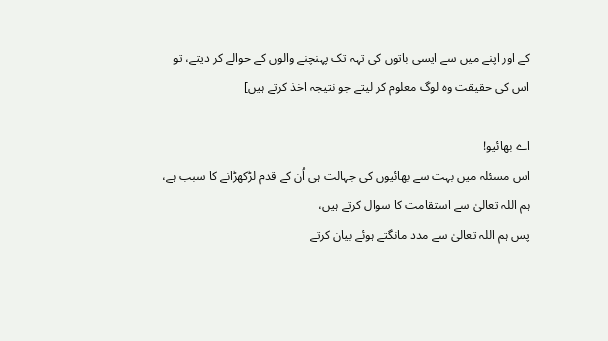کے اور اپنے میں سے ایسی باتوں کی تہہ تک پہنچنے والوں کے حوالے کر دیتے، تو اس کی حقیقت وه لوگ معلوم کر لیتے جو نتیجہ اخذ کرتے ہیں]

اے بھائیو!
اس مسئلہ میں بہت سے بھائیوں کی جہالت ہی اُن کے قدم لڑکھڑانے کا سبب ہے، ہم اللہ تعالیٰ سے استقامت کا سوال کرتے ہیں،
پس ہم اللہ تعالیٰ سے مدد مانگتے ہوئے بیان کرتے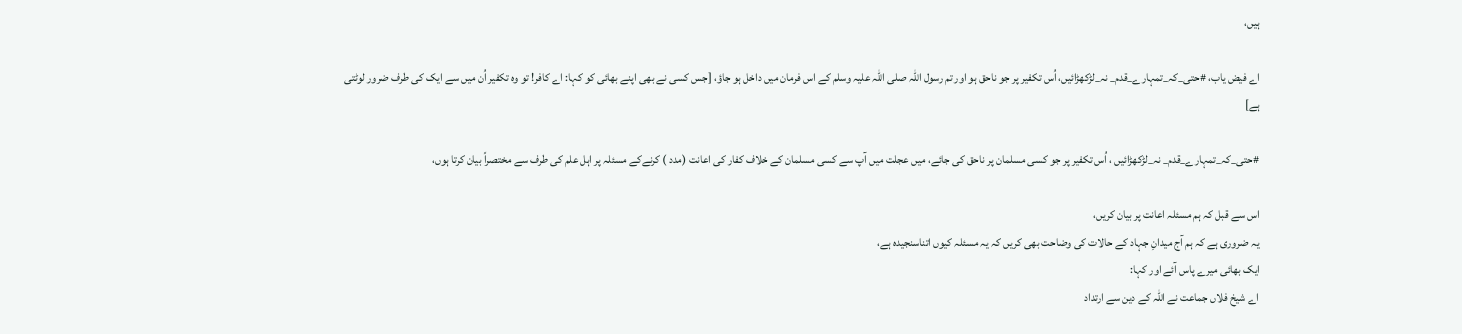ہیں،

اے فیض یاب، #حتی_کہ_تمہارے_قدم_ نہ_لڑکھڑائیں، اُس تکفیر پر جو ناحق ہو اور تم رسول اللہ صلی اللہ علیہ وسلم کے اس فرمان میں داخل ہو جاؤ، [جس کسی نے بھی اپنے بھائی کو کہا: اے کافر! تو وہ تکفیر اُن میں سے ایک کی طرف ضرور لوٹتی ہے]

#حتی_کہ_تمہارے_قدم_ نہ_لڑکھڑائیں ، اُس تکفیر پر جو کسی مسلمان پر ناحق کی جائے، میں عجلت میں آپ سے کسی مسلمان کے خلاف کفار کی اعانت (مدد ) کرنےکے مسئلہ پر اہل علم کی طرف سے مختصراً بیان کرتا ہوں،

اس سے قبل کہ ہم مسئلہ اعانت پر بیان کریں،
یہ ضروری ہے کہ ہم آج میدانِ جہاد کے حالات کی وضاحت بھی کریں کہ یہ مسئلہ کیوں اتناسنجیدہ ہے،
ایک بھائی میرے پاس آئے اور کہا:
اے شیخ فلاں جماعت نے اللہ کے دین سے ارتداد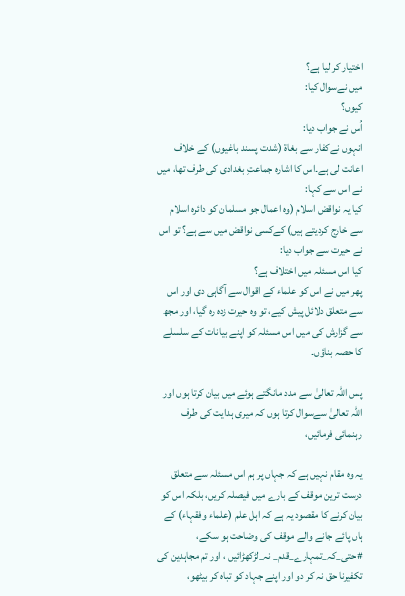اختیار کر لیا ہے؟
میں نےسوال کیا:
کیوں؟
اُس نے جواب دیا:
انہوں نےکفار سے بغاۃ (شدت پسند باغیوں) کے خلاف اعانت لی ہے۔اس کا اشارہ جماعتِ بغدادی کی طرف تھا، میں نے اس سے کہا:
کیا یہ نواقض اسلام (وہ اعمال جو مسلمان کو دائرہ اسلام سے خارج کردیتے ہیں) کےکسی نواقض میں سے ہے؟ تو اس نے حیرت سے جواب دیا:
کیا اس مسئلہ میں اختلاف ہے؟
پھر میں نے اس کو علماء کے اقوال سے آگاہی دی اور اس سے متعلق دلائل پیش کیے، تو وہ حیرت زدہ رہ گیا، اور مجھ سے گزارش کی میں اس مسئلہ کو اپنے بیانات کے سلسلے کا حصہ بناؤں۔

پس اللہ تعالیٰ سے مدد مانگتے ہوئے میں بیان کرتا ہوں اور اللہ تعالیٰ سےسوال کرتا ہوں کہ میری ہدایت کی طرف رہنمائی فرمائیں،

یہ وہ مقام نہیں ہے کہ جہاں پر ہم اس مسئلہ سے متعلق درست ترین موقف کے بارے میں فیصلہ کریں، بلکہ اس کو بیان کرنے کا مقصود یہ ہے کہ اہل علم (علماء وفقہاء) کے ہاں پائے جانے والے موقف کی وضاحت ہو سکے، #حتی_کہ_تمہارے_قدم_ نہ_لڑکھڑائیں ، اور تم مجاہدین کی تکفیرنا حق نہ کر دو اور اپنے جہاد کو تباہ کر بیٹھو،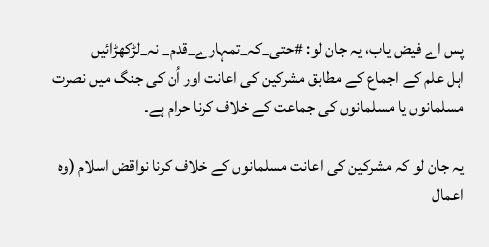پس اے فیض یاب، یہ جان لو: #حتی_کہ_تمہارے_قدم_ نہ_لڑکھڑائیں
اہل علم کے اجماع کے مطابق مشرکین کی اعانت اور اُن کی جنگ میں نصرت مسلمانوں یا مسلمانوں کی جماعت کے خلاف کرنا حرام ہے۔

یہ جان لو کہ مشرکین کی اعانت مسلمانوں کے خلاف کرنا نواقض اسلام (وہ اعمال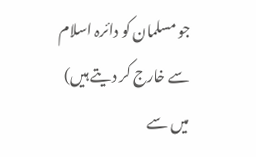جو مسلمان کو دائرہ اسلام سے خارج کر دیتے ہیں) میں سے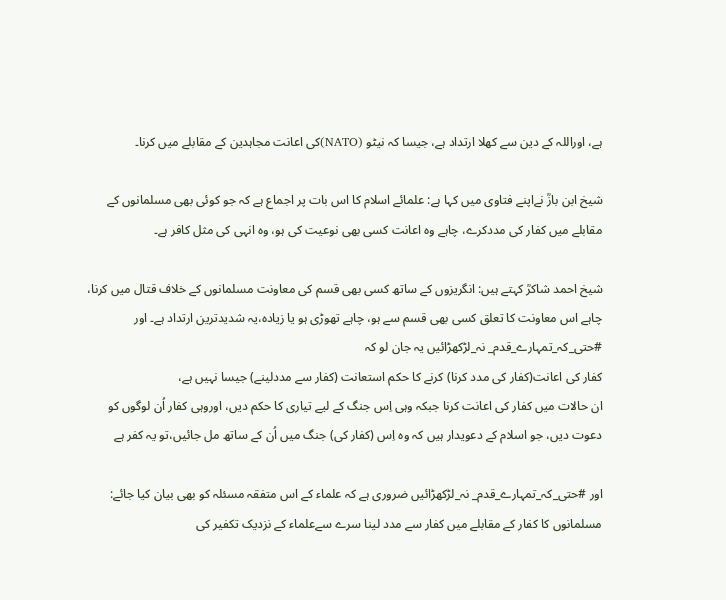ہے، اوراللہ کے دین سے کھلا ارتداد ہے، جیسا کہ نیٹو (NATO)کی اعانت مجاہدین کے مقابلے میں کرنا۔

شیخ ابن بازؒ نےاپنے فتاوی میں کہا ہے: علمائے اسلام کا اس بات پر اجماع ہے کہ جو کوئی بھی مسلمانوں کے مقابلے میں کفار کی مددکرے، چاہے وہ اعانت کسی بھی نوعیت کی ہو، وہ انہی کی مثل کافر ہے۔

شیخ احمد شاکرؒ کہتے ہیں: انگریزوں کے ساتھ کسی بھی قسم کی معاونت مسلمانوں کے خلاف قتال میں کرنا، چاہے اس معاونت کا تعلق کسی بھی قسم سے ہو، چاہے تھوڑی ہو یا زیادہ،یہ شدیدترین ارتداد ہے۔ اور #حتی_کہ_تمہارے_قدم_ نہ_لڑکھڑائیں یہ جان لو کہ
کفار کی اعانت(کفار کی مدد کرنا) کرنے کا حکم استعانت (کفار سے مددلینے) جیسا نہیں ہے،
ان حالات میں کفار کی اعانت کرنا جبکہ وہی اِس جنگ کے لیے تیاری کا حکم دیں، اوروہی کفار اُن لوگوں کو دعوت دیں، جو اسلام کے دعویدار ہیں کہ وہ اِس (کفار کی) جنگ میں اُن کے ساتھ مل جائیں،تو یہ کفر ہے

اور #حتی_کہ_تمہارے_قدم_ نہ_لڑکھڑائیں ضروری ہے کہ علماء کے اس متفقہ مسئلہ کو بھی بیان کیا جائے: مسلمانوں کا کفار کے مقابلے میں کفار سے مدد لینا سرے سےعلماء کے نزدیک تکفیر کی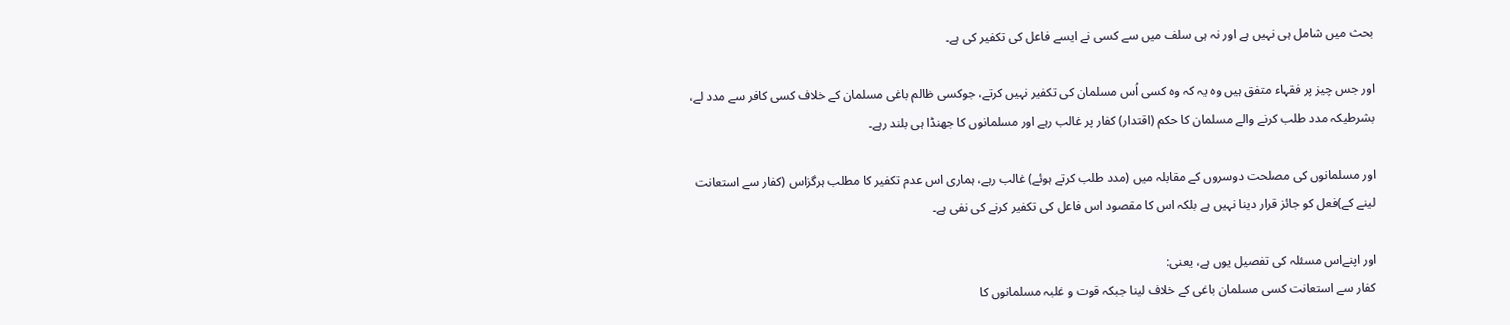بحث میں شامل ہی نہیں ہے اور نہ ہی سلف میں سے کسی نے ایسے فاعل کی تکفیر کی ہے۔

اور جس چیز پر فقہاء متفق ہیں وہ یہ کہ وہ کسی اُس مسلمان کی تکفیر نہیں کرتے، جوکسی ظالم باغی مسلمان کے خلاف کسی کافر سے مدد لے، بشرطیکہ مدد طلب کرنے والے مسلمان کا حکم (اقتدار) کفار پر غالب رہے اور مسلمانوں کا جھنڈا ہی بلند رہے۔

اور مسلمانوں کی مصلحت دوسروں کے مقابلہ میں (مدد طلب کرتے ہوئے) غالب رہے، ہماری اس عدم تکفیر کا مطلب ہرگزاس (کفار سے استعانت لینے کے)فعل کو جائز قرار دینا نہیں ہے بلکہ اس کا مقصود اس فاعل کی تکفیر کرنے کی نفی ہے۔

اور اپنےاس مسئلہ کی تفصیل یوں ہے، یعنی:
کفار سے استعانت کسی مسلمان باغی کے خلاف لینا جبکہ قوت و غلبہ مسلمانوں کا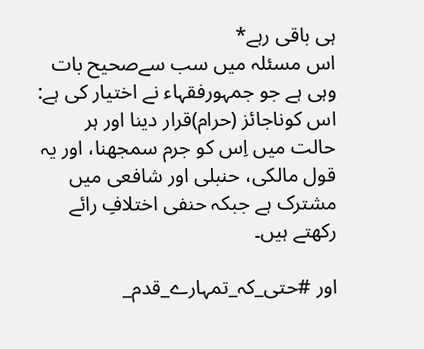ہی باقی رہے*
اس مسئلہ میں سب سےصحیح بات وہی ہے جو جمہورفقہاء نے اختیار کی ہے: اس کوناجائز (حرام)قرار دینا اور ہر حالت میں اِس کو جرم سمجھنا، اور یہ قول مالکی، حنبلی اور شافعی میں مشترک ہے جبکہ حنفی اختلافِ رائے رکھتے ہیں۔

اور #حتی_کہ_تمہارے_قدم_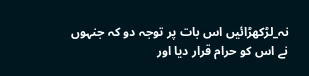نہ_لڑکھڑائیں اس بات پر توجہ دو کہ جنہوں نے اس کو حرام قرار دیا اور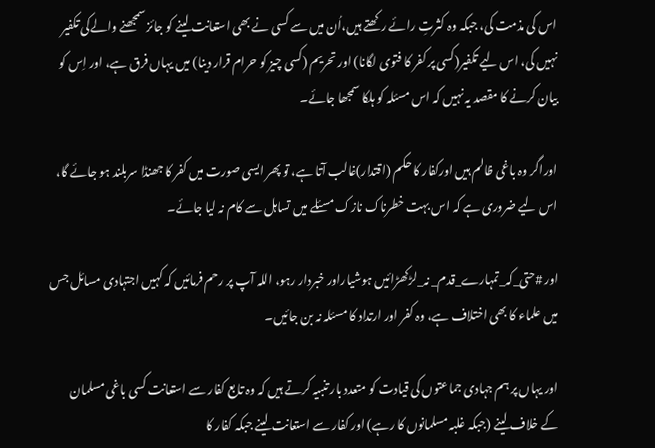اس کی مذمت کی، جبکہ وہ کثرتِ رائے رکھتے ہیں،اُن میں سے کسی نے بھی استعانت لینے کو جائز سمجھنے والےکی تکفیر نہیں کی، اس لیے تکفیر(کسی پر کفر کا فتوی لگانا) اور تحریم (کسی چیز کو حرام قرار دینا) میں یہاں فرق ہے، اور اِس کو بیان کرنے کا مقصد یہ نہیں کہ اس مسئلہ کو ہلکا سمجھا جائے۔

اوراگر وہ باغی ظالم ہیں اورکفار کا حکم (اقتدار)غالب آتا ہے، تو پھر ایسی صورت میں کفر کا جھنڈا سربلند ہو جائے گا، اس لیے ضروری ہے کہ اس بہت خطرناک نازک مسئلے میں تساہل سے کام نہ لیا جائے۔

اور #حتی_کہ_تمہارے_قدم_ نہ_لڑکھڑائیں ہوشیاراور خبردار رہو، اللہ آپ پر رحم فرمائیں کہ کہیں اجتہادی مسائل جس میں علماء کا بھی اختلاف ہے، وہ کفر اور ارتداد کا مسئلہ نہ بن جائیں۔

اور یہاں پر ہم جہادی جماعتوں کی قیادت کو متعدد بار تنبیہ کرتے ہیں کہ وہ تابع کفار سے استعانت کسی باغی مسلمان کے خلاف لینے (جبکہ غلبہ مسلمانوں کا رہے) اور کفار سے استعانت لینے جبکہ کفار کا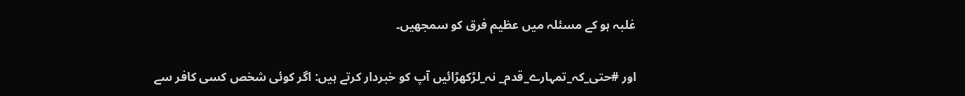غلبہ ہو کے مسئلہ میں عظیم فرق کو سمجھیں۔

اور #حتی_کہ_تمہارے_قدم_ نہ_لڑکھڑائیں آپ کو خبردار کرتے ہیں: اگر کوئی شخص کسی کافر سے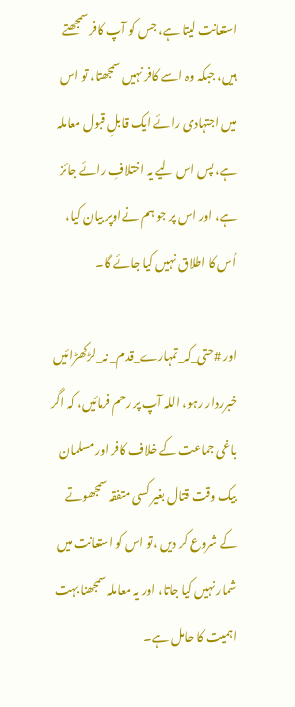استعانت لیتا ہے، جس کو آپ کافر سمجھتے ہیں، جبکہ وہ اسے کافر نہیں سمجھتا، تو اس میں اجتہادی رائے ایک قابلِ قبول معاملہ ہے، پس اس لیے یہ اختلافِ رائے جائز ہے، اور اس پر جو ہم نےاوپر بیان کیا، اُس کا اطلاق نہیں کیا جائے گا۔

اور #حتی_کہ_تمہارے_قدم_ نہ_لڑکھڑائیں خبرردار رہو، اللہ آپ پر رحم فرمائیں، کہ اگر باغی جماعت کے خلاف کافر اور مسلمان بیک وقت قتال بغیر کسی متفقہ سمجھوتے کے شروع کر دیں ،تو اس کو استعانت میں شمار نہیں کیا جاتا، اور یہ معاملہ سمجھنا بہت اہمیت کا حامل ہے۔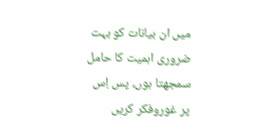میں ان بیانات کو بہت ضروری اہمیت کا حامل سمجھتا ہوں، پس اِس پر غوروفکر کریں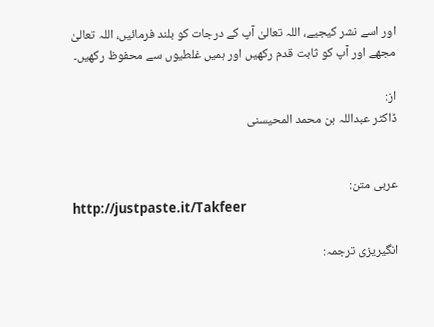اور اسے نشر کیجیے، اللہ تعالیٰ آپ کے درجات کو بلند فرمائیں، اللہ تعالیٰ مجھے اور آپ کو ثابت قدم رکھیں اور ہمیں غلطیوں سے محفوظ رکھیں۔

از:
ڈاکٹر عبداللہ بن محمد المحیسنی


عربی متن:
http://justpaste.it/Takfeer

انگیریزی ترجمہ: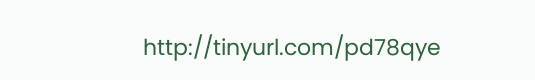http://tinyurl.com/pd78qye